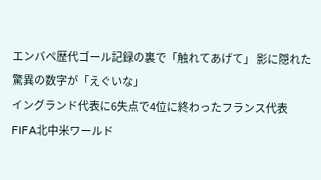エンバペ歴代ゴール記録の裏で「触れてあげて」 影に隠れた驚異の数字が「えぐいな」
イングランド代表に6失点で4位に終わったフランス代表
FIFA北中米ワールド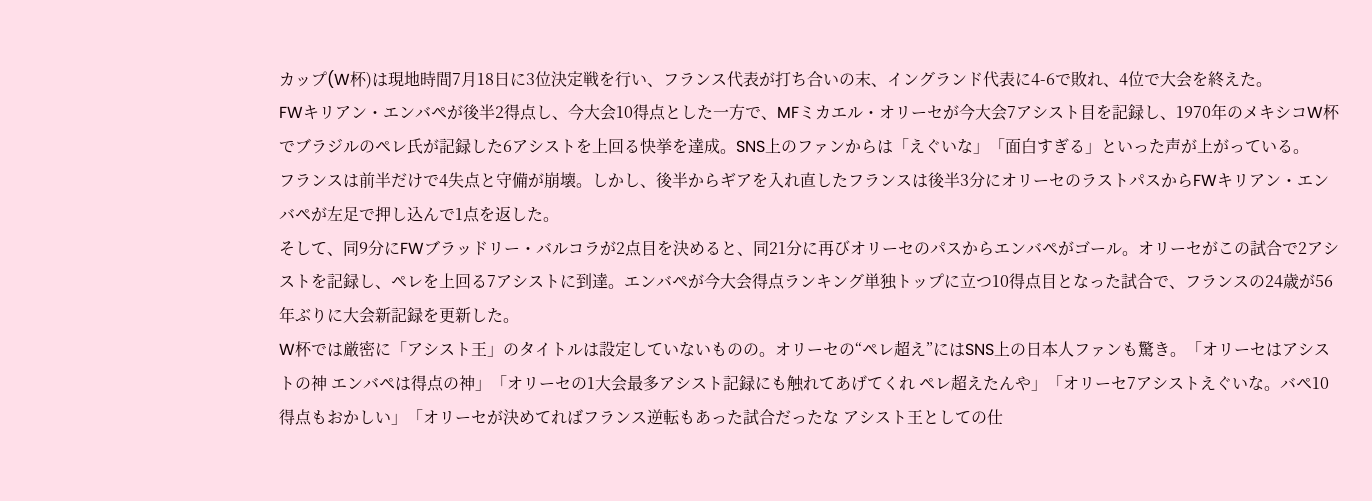カップ(W杯)は現地時間7月18日に3位決定戦を行い、フランス代表が打ち合いの末、イングランド代表に4-6で敗れ、4位で大会を終えた。
FWキリアン・エンバペが後半2得点し、今大会10得点とした一方で、MFミカエル・オリーセが今大会7アシスト目を記録し、1970年のメキシコW杯でブラジルのペレ氏が記録した6アシストを上回る快挙を達成。SNS上のファンからは「えぐいな」「面白すぎる」といった声が上がっている。
フランスは前半だけで4失点と守備が崩壊。しかし、後半からギアを入れ直したフランスは後半3分にオリーセのラストパスからFWキリアン・エンバペが左足で押し込んで1点を返した。
そして、同9分にFWブラッドリー・バルコラが2点目を決めると、同21分に再びオリーセのパスからエンバペがゴール。オリーセがこの試合で2アシストを記録し、ペレを上回る7アシストに到達。エンバペが今大会得点ランキング単独トップに立つ10得点目となった試合で、フランスの24歳が56年ぶりに大会新記録を更新した。
W杯では厳密に「アシスト王」のタイトルは設定していないものの。オリーセの“ペレ超え”にはSNS上の日本人ファンも驚き。「オリーセはアシストの神 エンバペは得点の神」「オリーセの1大会最多アシスト記録にも触れてあげてくれ ペレ超えたんや」「オリーセ7アシストえぐいな。バペ10得点もおかしい」「オリーセが決めてればフランス逆転もあった試合だったな アシスト王としての仕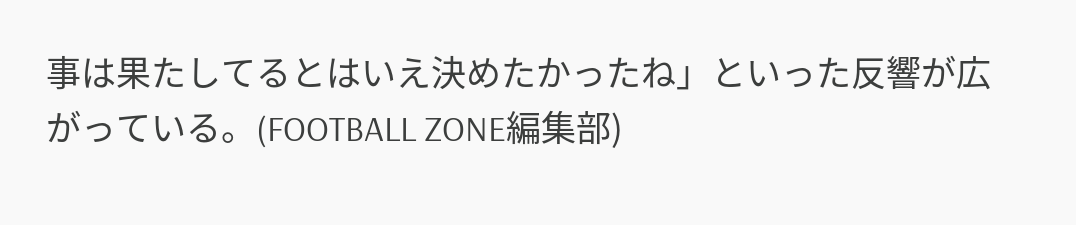事は果たしてるとはいえ決めたかったね」といった反響が広がっている。(FOOTBALL ZONE編集部)